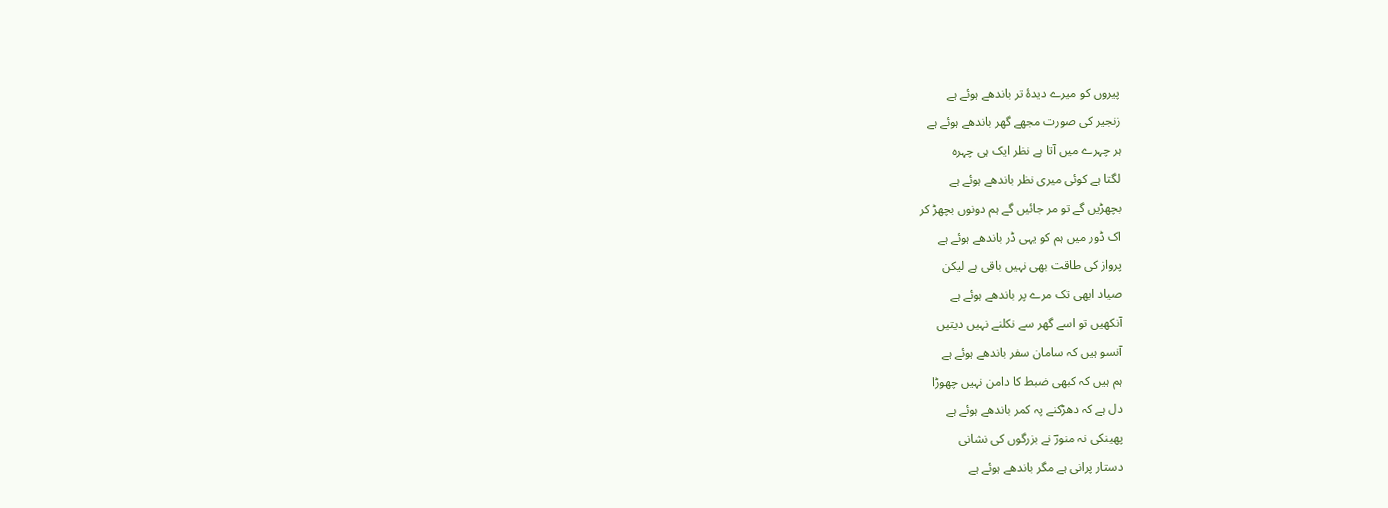پیروں کو میرے دیدۂ تر باندھے ہوئے ہے
زنجیر کی صورت مجھے گھر باندھے ہوئے ہے
ہر چہرے میں آتا ہے نظر ایک ہی چہرہ
لگتا ہے کوئی میری نظر باندھے ہوئے ہے
بچھڑیں گے تو مر جائیں گے ہم دونوں بچھڑ کر
اک ڈور میں ہم کو یہی ڈر باندھے ہوئے ہے
پرواز کی طاقت بھی نہیں باقی ہے لیکن
صیاد ابھی تک مرے پر باندھے ہوئے ہے
آنکھیں تو اسے گھر سے نکلنے نہیں دیتیں
آنسو ہیں کہ سامان سفر باندھے ہوئے ہے
ہم ہیں کہ کبھی ضبط کا دامن نہیں چھوڑا
دل ہے کہ دھڑکنے پہ کمر باندھے ہوئے ہے
پھینکی نہ منورؔ نے بزرگوں کی نشانی
دستار پرانی ہے مگر باندھے ہوئے ہے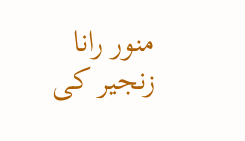منور رانا
زنجیر کی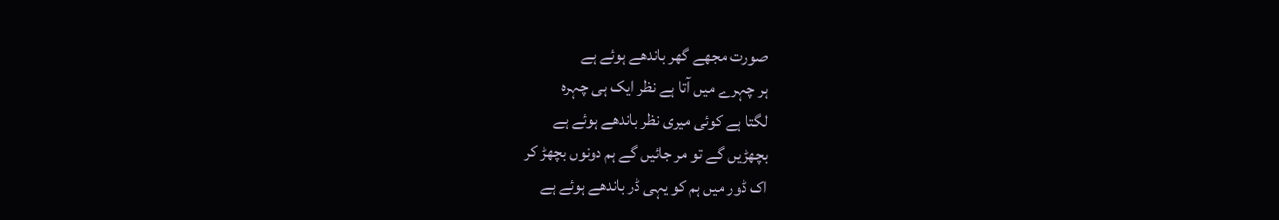صورت مجھے گھر باندھے ہوئے ہے
ہر چہرے میں آتا ہے نظر ایک ہی چہرہ
لگتا ہے کوئی میری نظر باندھے ہوئے ہے
بچھڑیں گے تو مر جائیں گے ہم دونوں بچھڑ کر
اک ڈور میں ہم کو یہی ڈر باندھے ہوئے ہے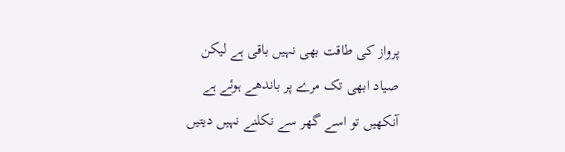پرواز کی طاقت بھی نہیں باقی ہے لیکن
صیاد ابھی تک مرے پر باندھے ہوئے ہے
آنکھیں تو اسے گھر سے نکلنے نہیں دیتیں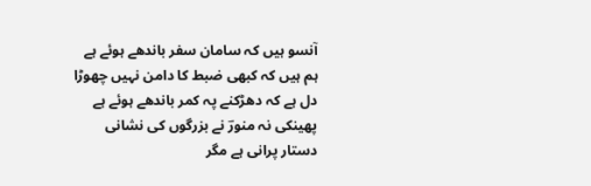آنسو ہیں کہ سامان سفر باندھے ہوئے ہے
ہم ہیں کہ کبھی ضبط کا دامن نہیں چھوڑا
دل ہے کہ دھڑکنے پہ کمر باندھے ہوئے ہے
پھینکی نہ منورؔ نے بزرگوں کی نشانی
دستار پرانی ہے مگر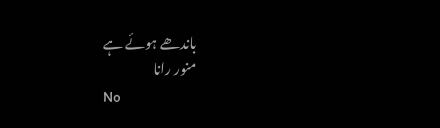باندھے ہوئے ہے
منور رانا
No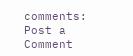comments:
Post a Comment